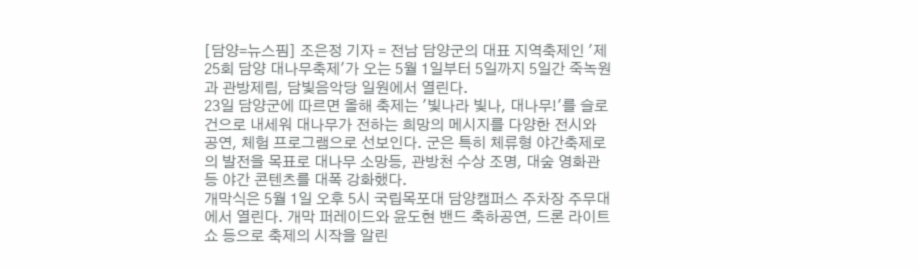[담양=뉴스핌] 조은정 기자 = 전남 담양군의 대표 지역축제인 '제25회 담양 대나무축제'가 오는 5월 1일부터 5일까지 5일간 죽녹원과 관방제림, 담빛음악당 일원에서 열린다.
23일 담양군에 따르면 올해 축제는 '빛나라 빛나, 대나무!'를 슬로건으로 내세워 대나무가 전하는 희망의 메시지를 다양한 전시와 공연, 체험 프로그램으로 선보인다. 군은 특히 체류형 야간축제로의 발전을 목표로 대나무 소망등, 관방천 수상 조명, 대숲 영화관 등 야간 콘텐츠를 대폭 강화했다.
개막식은 5월 1일 오후 5시 국립목포대 담양캠퍼스 주차장 주무대에서 열린다. 개막 퍼레이드와 윤도현 밴드 축하공연, 드론 라이트쇼 등으로 축제의 시작을 알린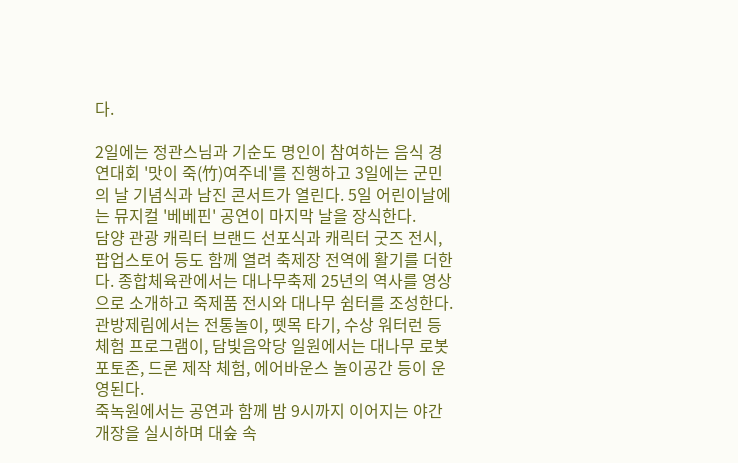다.

2일에는 정관스님과 기순도 명인이 참여하는 음식 경연대회 '맛이 죽(竹)여주네'를 진행하고 3일에는 군민의 날 기념식과 남진 콘서트가 열린다. 5일 어린이날에는 뮤지컬 '베베핀' 공연이 마지막 날을 장식한다.
담양 관광 캐릭터 브랜드 선포식과 캐릭터 굿즈 전시, 팝업스토어 등도 함께 열려 축제장 전역에 활기를 더한다. 종합체육관에서는 대나무축제 25년의 역사를 영상으로 소개하고 죽제품 전시와 대나무 쉼터를 조성한다.
관방제림에서는 전통놀이, 뗏목 타기, 수상 워터런 등 체험 프로그램이, 담빛음악당 일원에서는 대나무 로봇 포토존, 드론 제작 체험, 에어바운스 놀이공간 등이 운영된다.
죽녹원에서는 공연과 함께 밤 9시까지 이어지는 야간 개장을 실시하며 대숲 속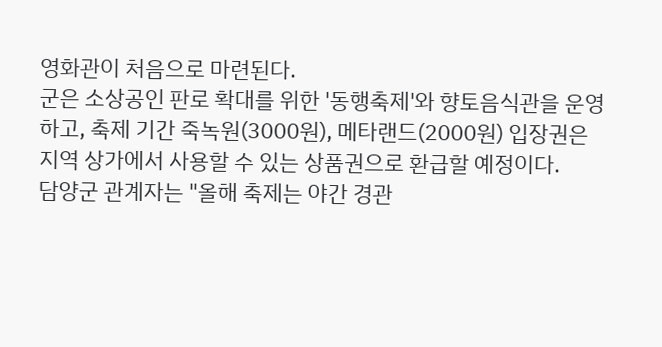영화관이 처음으로 마련된다.
군은 소상공인 판로 확대를 위한 '동행축제'와 향토음식관을 운영하고, 축제 기간 죽녹원(3000원), 메타랜드(2000원) 입장권은 지역 상가에서 사용할 수 있는 상품권으로 환급할 예정이다.
담양군 관계자는 "올해 축제는 야간 경관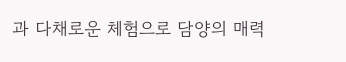과 다채로운 체험으로 담양의 매력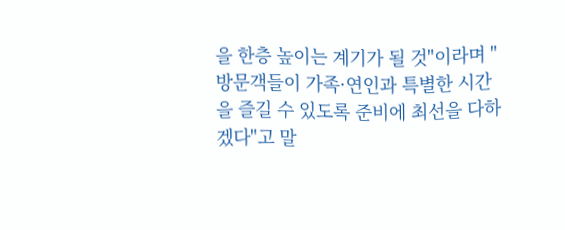을 한층 높이는 계기가 될 것"이라며 "방문객들이 가족·연인과 특별한 시간을 즐길 수 있도록 준비에 최선을 다하겠다"고 말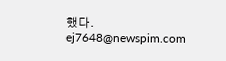했다.
ej7648@newspim.com